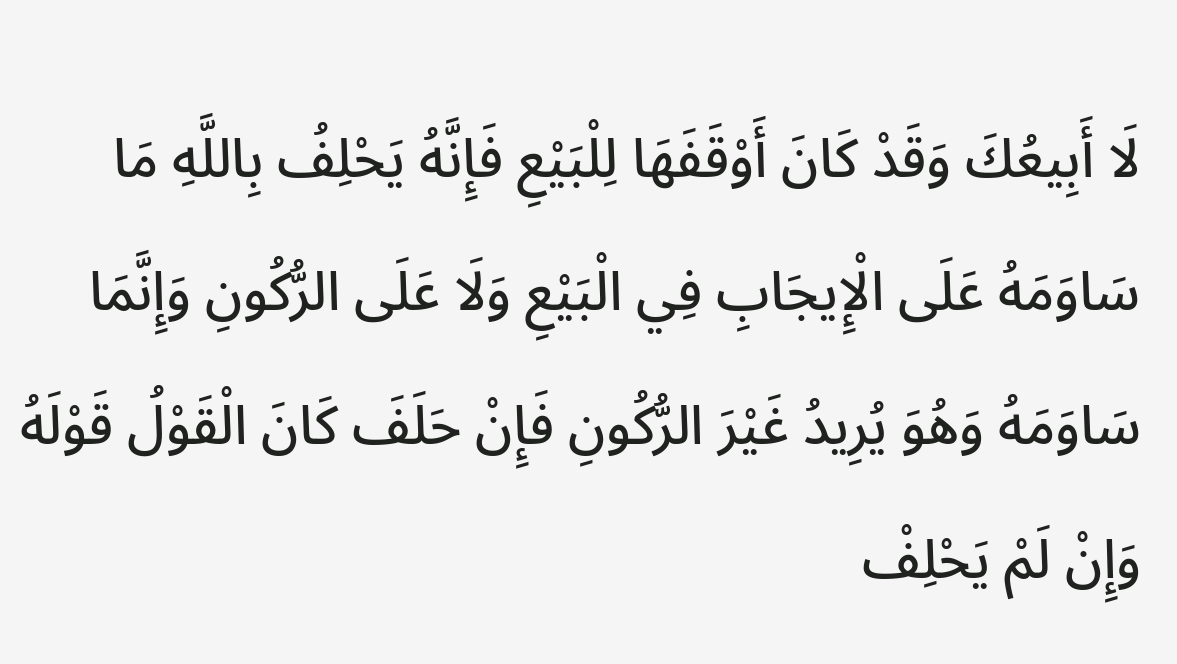لَا أَبِيعُكَ وَقَدْ كَانَ أَوْقَفَهَا لِلْبَيْعِ فَإِنَّهُ يَحْلِفُ بِاللَّهِ مَا سَاوَمَهُ عَلَى الْإِيجَابِ فِي الْبَيْعِ وَلَا عَلَى الرُّكُونِ وَإِنَّمَا سَاوَمَهُ وَهُوَ يُرِيدُ غَيْرَ الرُّكُونِ فَإِنْ حَلَفَ كَانَ الْقَوْلُ قَوْلَهُ وَإِنْ لَمْ يَحْلِفْ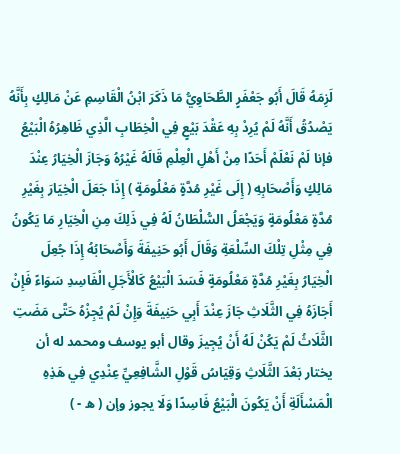لَزِمَهُ قَالَ أَبُو جَعْفَرٍ الطَّحَاوِيُّ مَا ذَكَرَ ابْنُ الْقَاسِمِ عَنْ مَالِكٍ بِأَنَّهُ يَصْدُقُ أَنَّهُ لَمْ يُرِدْ بِهِ عَقْدَ بَيْعٍ فِي الْخِطَابِ الَّذِي ظَاهِرُهُ الْبَيْعُ فإنا لَمْ نَعْلَمْ أَحَدًا مِنْ أَهْلِ الْعِلْمِ قَالَهُ غَيْرُهُ وَجَازَ الْخِيَارُ عِنْدَ مَالِكٍ وَأَصْحَابِهِ ( إِلَى غَيْرِ مُدَّةٍ مَعْلُومَةٍ ) إِذَا جَعَلَ الْخِيَارَ بِغَيْرِ مُدَّةٍ مَعْلُومَةٍ وَيَجْعَلُ السُّلْطَانُ لَهُ فِي ذَلِكَ مِنِ الْخِيَارِ مَا يَكُونُ فِي مِثْلِ تِلْكَ السِّلْعَةِ وَقَالَ أَبُو حَنِيفَةَ وَأَصْحَابُهُ إِذَا جُعِلَ الْخِيَارُ بِغَيْرِ مُدَّةٍ مَعْلُومَةٍ فَسَدَ الْبَيْعُ كَالْأَجَلِ الْفَاسِدِ سَوَاءً فَإِنْ أَجَازَهُ فِي الثَّلَاثِ جَازَ عِنْدَ أَبِي حَنِيفَةَ وَإِنْ لَمْ يُجِزْهُ حَتَّى مَضَتِ الثَّلَاثُ لَمْ يَكُنْ لَهُ أَنْ يُجِيزَ وقال أبو يوسف ومحمد له أن يختار بَعْدَ الثَّلَاثِ وَقِيَاسُ قَوْلِ الشَّافِعِيِّ عِنْدِي فِي هَذِهِ الْمَسْأَلَةِ أَنْ يَكُونَ الْبَيْعُ فَاسِدًا وَلَا يجوز وإن ( ه - )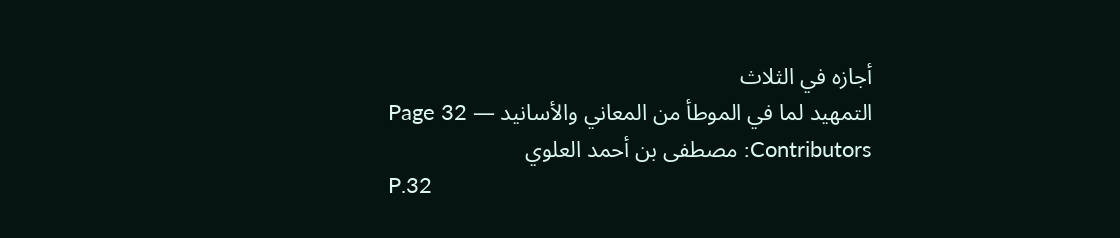أجازه في الثلاث
التمهيد لما في الموطأ من المعاني والأسانيد — Page 32
Contributors: مصطفى بن أحمد العلوي
P.32